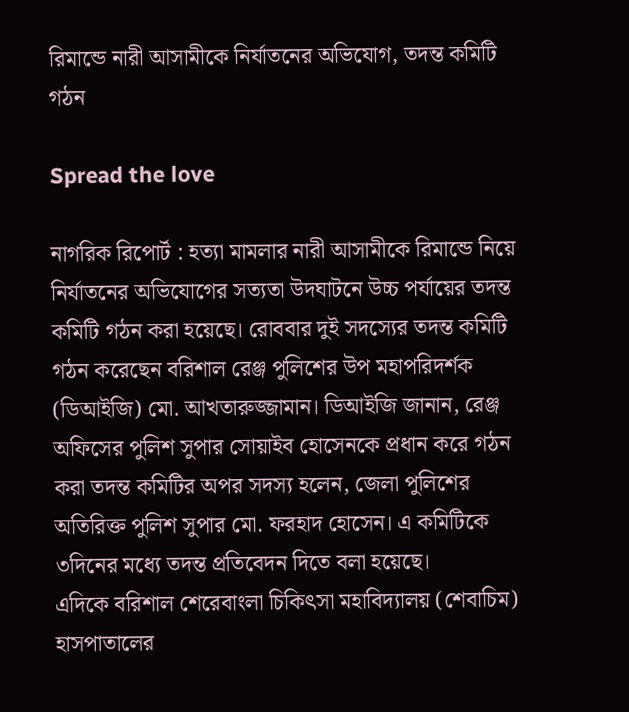রিমান্ডে নারী আসামীকে নির্যাতনের অভিযোগ, তদন্ত কমিটি গঠন

Spread the love

নাগরিক রিপোর্ট : হত্যা মামলার নারী আসামীকে রিমান্ডে নিয়ে নির্যাতনের অভিযোগের সত্যতা উদঘাটনে উচ্চ পর্যায়ের তদন্ত কমিটি গঠন করা হয়েছে। রোববার দুই সদস্যের তদন্ত কমিটি গঠন করেছেন বরিশাল রেঞ্জ পুলিশের উপ মহাপরিদর্শক (ডিআইজি) মো. আখতারুজ্জামান। ডিআইজি জানান, রেঞ্জ অফিসের পুলিশ সুপার সোয়াইব হোসেনকে প্রধান করে গঠন করা তদন্ত কমিটির অপর সদস্য হলেন, জেলা পুলিশের অতিরিক্ত পুলিশ সুপার মো. ফরহাদ হোসেন। এ কমিটিকে ৩দিনের মধ্যে তদন্ত প্রতিবেদন দিতে বলা হয়েছে।
এদিকে বরিশাল শেরেবাংলা চিকিৎসা মহাবিদ্যালয় (শেবাচিম) হাসপাতালের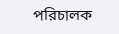পরিচালক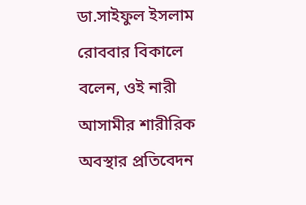ডা.সাইফুল ইসলাম রোববার বিকালে বলেন, ওই নারী আসামীর শারীরিক অবস্থার প্রতিবেদন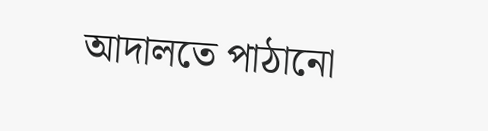আদালতে পাঠানো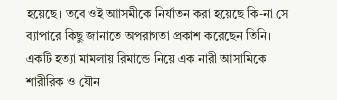হয়েছে। তবে ওই আাসমীকে নির্যাতন করা হয়েছে কি-না সে ব্যাপারে কিছু জানাতে অপরাগতা প্রকাশ করেছেন তিনি।
একটি হত্যা মামলায় রিমান্ডে নিয়ে এক নারী আসামিকে শারীরিক ও যৌন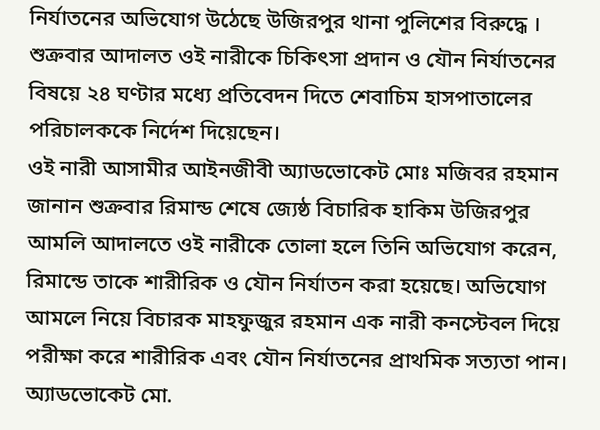নির্যাতনের অভিযোগ উঠেছে উজিরপুর থানা পুলিশের বিরুদ্ধে । শুক্রবার আদালত ওই নারীকে চিকিৎসা প্রদান ও যৌন নির্যাতনের বিষয়ে ২৪ ঘণ্টার মধ্যে প্রতিবেদন দিতে শেবাচিম হাসপাতালের পরিচালককে নির্দেশ দিয়েছেন।
ওই নারী আসামীর আইনজীবী অ্যাডভোকেট মোঃ মজিবর রহমান জানান শুক্রবার রিমান্ড শেষে জ্যেষ্ঠ বিচারিক হাকিম উজিরপুর আমলি আদালতে ওই নারীকে তোলা হলে তিনি অভিযোগ করেন, রিমান্ডে তাকে শারীরিক ও যৌন নির্যাতন করা হয়েছে। অভিযোগ আমলে নিয়ে বিচারক মাহফুজুর রহমান এক নারী কনস্টেবল দিয়ে পরীক্ষা করে শারীরিক এবং যৌন নির্যাতনের প্রাথমিক সত্যতা পান।
অ্যাডভোকেট মো.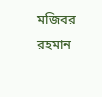মজিবর রহমান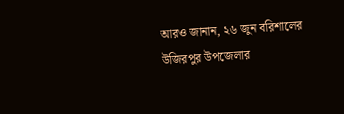আরও জানান, ২৬ জুন বরিশালের উজিরপুর উপজেলার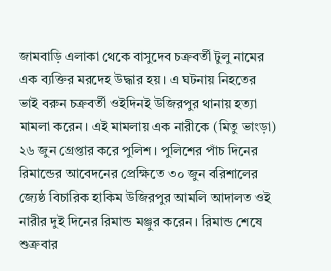জামবাড়ি এলাকা থেকে বাসুদেব চক্রবর্তী টুলু নামের এক ব্যক্তির মরদেহ উদ্ধার হয়। এ ঘটনায় নিহতের ভাই বরুন চক্রবর্তী ওইদিনই উজিরপুর থানায় হত্যা মামলা করেন। এই মামলায় এক নারীকে (মিতু ভাংড়া) ২৬ জুন গ্রেপ্তার করে পুলিশ। পুলিশের পাঁচ দিনের রিমান্ডের আবেদনের প্রেক্ষিতে ৩০ জুন বরিশালের জ্যেষ্ঠ বিচারিক হাকিম উজিরপুর আমলি আদালত ওই নারীর দুই দিনের রিমান্ড মঞ্জুর করেন। রিমান্ড শেষে শুক্রবার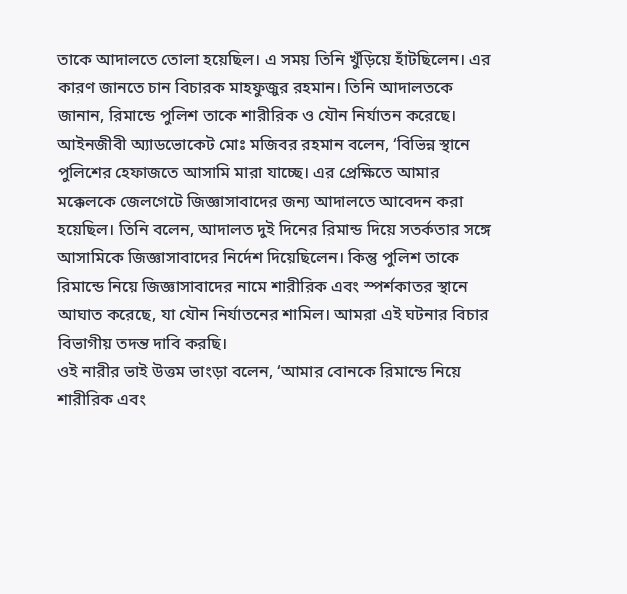তাকে আদালতে তোলা হয়েছিল। এ সময় তিনি খুঁড়িয়ে হাঁটছিলেন। এর কারণ জানতে চান বিচারক মাহফুজুর রহমান। তিনি আদালতকে জানান, রিমান্ডে পুলিশ তাকে শারীরিক ও যৌন নির্যাতন করেছে।
আইনজীবী অ্যাডভোকেট মোঃ মজিবর রহমান বলেন, ‘বিভিন্ন স্থানে পুলিশের হেফাজতে আসামি মারা যাচ্ছে। এর প্রেক্ষিতে আমার মক্কেলকে জেলগেটে জিজ্ঞাসাবাদের জন্য আদালতে আবেদন করা হয়েছিল। তিনি বলেন, আদালত দুই দিনের রিমান্ড দিয়ে সতর্কতার সঙ্গে আসামিকে জিজ্ঞাসাবাদের নির্দেশ দিয়েছিলেন। কিন্তু পুলিশ তাকে রিমান্ডে নিয়ে জিজ্ঞাসাবাদের নামে শারীরিক এবং স্পর্শকাতর স্থানে আঘাত করেছে, যা যৌন নির্যাতনের শামিল। আমরা এই ঘটনার বিচার বিভাগীয় তদন্ত দাবি করছি।
ওই নারীর ভাই উত্তম ভাংড়া বলেন, ‘আমার বোনকে রিমান্ডে নিয়ে শারীরিক এবং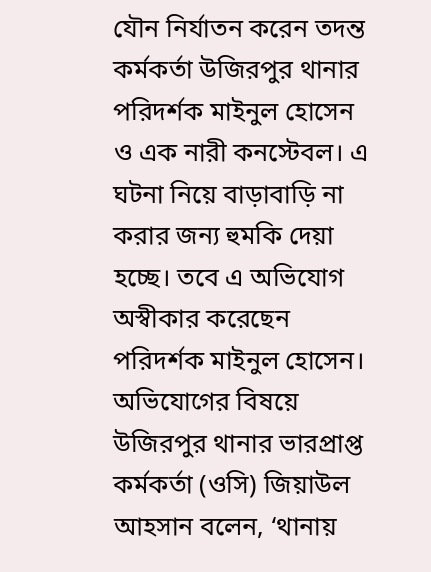যৌন নির্যাতন করেন তদন্ত কর্মকর্তা উজিরপুর থানার পরিদর্শক মাইনুল হোসেন ও এক নারী কনস্টেবল। এ ঘটনা নিয়ে বাড়াবাড়ি না করার জন্য হুমকি দেয়া হচ্ছে। তবে এ অভিযোগ অস্বীকার করেছেন পরিদর্শক মাইনুল হোসেন।
অভিযোগের বিষয়ে উজিরপুর থানার ভারপ্রাপ্ত কর্মকর্তা (ওসি) জিয়াউল আহসান বলেন, ‘থানায়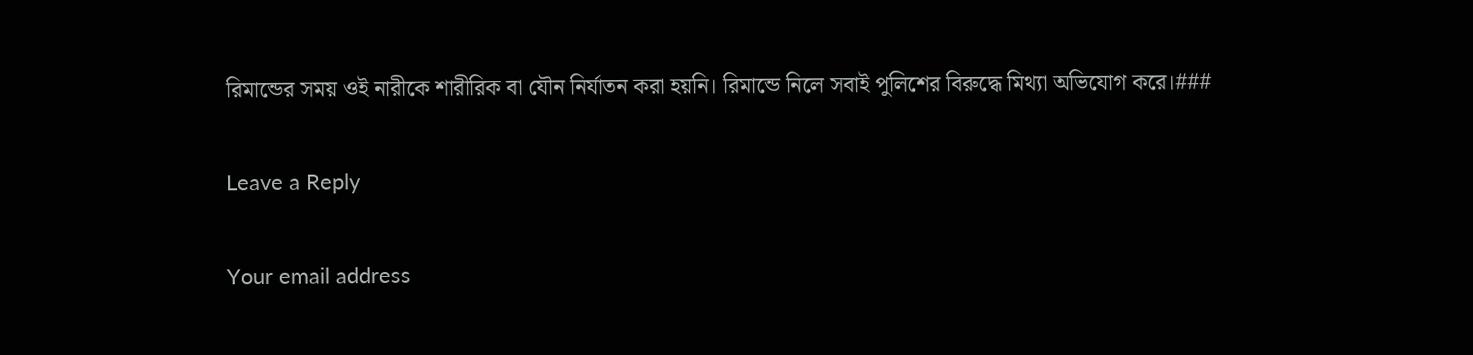রিমান্ডের সময় ওই নারীকে শারীরিক বা যৌন নির্যাতন করা হয়নি। রিমান্ডে নিলে সবাই পুলিশের বিরুদ্ধে মিথ্যা অভিযোগ করে।###

Leave a Reply

Your email address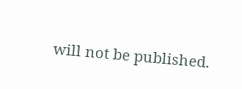will not be published.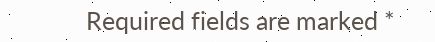Required fields are marked *